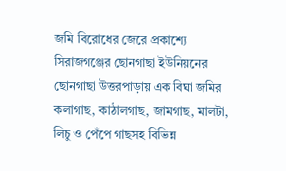জমি বিরোধের জেরে প্রকাশ্যে সিরাজগঞ্জের ছোনগাছা ইউনিয়নের ছোনগাছা উত্তরপাড়ায় এক বিঘা জমির কলাগাছ, কাঠালগাছ, জামগাছ, মালটা, লিচু ও পেঁপে গাছসহ বিভিন্ন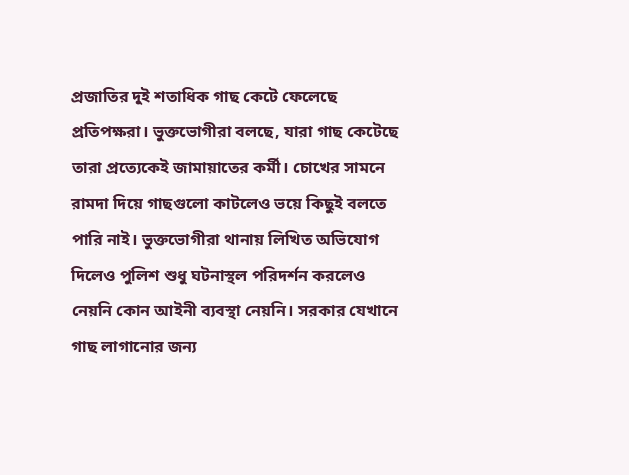প্রজাতির দুই শতাধিক গাছ কেটে ফেলেছে প্রতিপক্ষরা। ভুক্তভোগীরা বলছে, যারা গাছ কেটেছে তারা প্রত্যেকেই জামায়াতের কর্মী। চোখের সামনে রামদা দিয়ে গাছগুলো কাটলেও ভয়ে কিছুই বলতে পারি নাই। ভুক্তভোগীরা থানায় লিখিত অভিযোগ দিলেও পুলিশ শুধু ঘটনাস্থল পরিদর্শন করলেও নেয়নি কোন আইনী ব্যবস্থা নেয়নি। সরকার যেখানে গাছ লাগানোর জন্য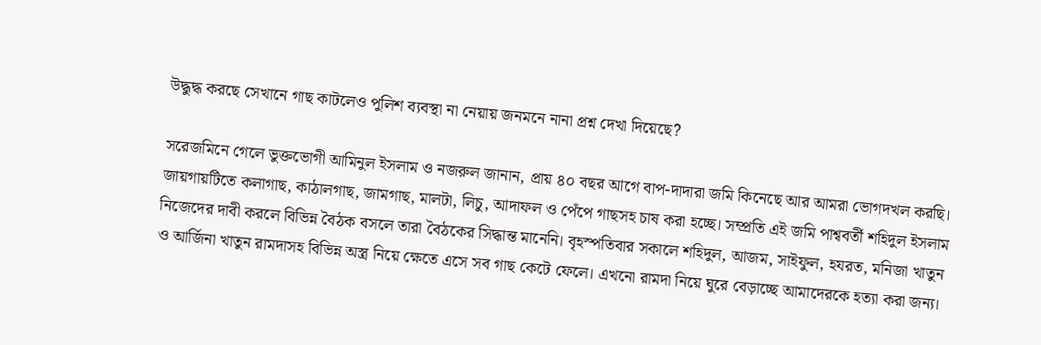উদ্ধুদ্ধ করছে সেখানে গাছ কাটলেও পুলিশ ব্যবস্থা না নেয়ায় জনমনে নানা প্রশ্ন দেখা দিয়েছে?

সরেজমিনে গেলে ভুক্তভোগী আমিনুল ইসলাম ও নজরুল জানান, প্রায় ৪০ বছর আগে বাপ-দাদারা জমি কিনেছে আর আমরা ভোগদখল করছি। জায়গায়টিতে কলাগাছ, কাঠালগাছ, জামগাছ, মালটা, লিচু, আদাফল ও পেঁপে গাছসহ চাষ করা হচ্ছে। সম্প্রতি এই জমি পাশ্ববর্তী শহিদুল ইসলাম নিজেদের দাবী করলে বিভিন্ন বৈঠক বসলে তারা বৈঠকের সিদ্ধান্ত মানেনি। বৃহস্পতিবার সকালে শহিদুল, আজম, সাইফুল, হযরত, মনিজা খাতুন ও আর্জিনা খাতুন রামদাসহ বিভিন্ন অস্ত্র নিয়ে ক্ষেতে এসে সব গাছ কেটে ফেলে। এখনো রামদা নিয়ে ঘুরে বেড়াচ্ছে আমাদেরকে হত্যা করা জন্য।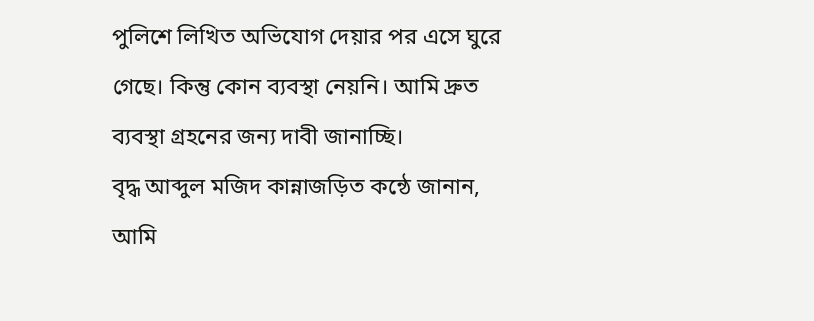পুলিশে লিখিত অভিযোগ দেয়ার পর এসে ঘুরে গেছে। কিন্তু কোন ব্যবস্থা নেয়নি। আমি দ্রুত ব্যবস্থা গ্রহনের জন্য দাবী জানাচ্ছি।
বৃদ্ধ আব্দুল মজিদ কান্নাজড়িত কন্ঠে জানান, আমি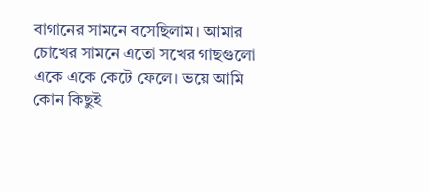বাগানের সামনে বসেছিলাম। আমার চোখের সামনে এতো সখের গাছগুলো একে একে কেটে ফেলে। ভয়ে আমি কোন কিছুই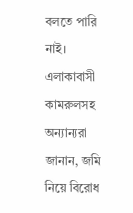বলতে পারি নাই।
এলাকাবাসী কামরুলসহ অন্যান্যরা জানান, জমি নিয়ে বিরোধ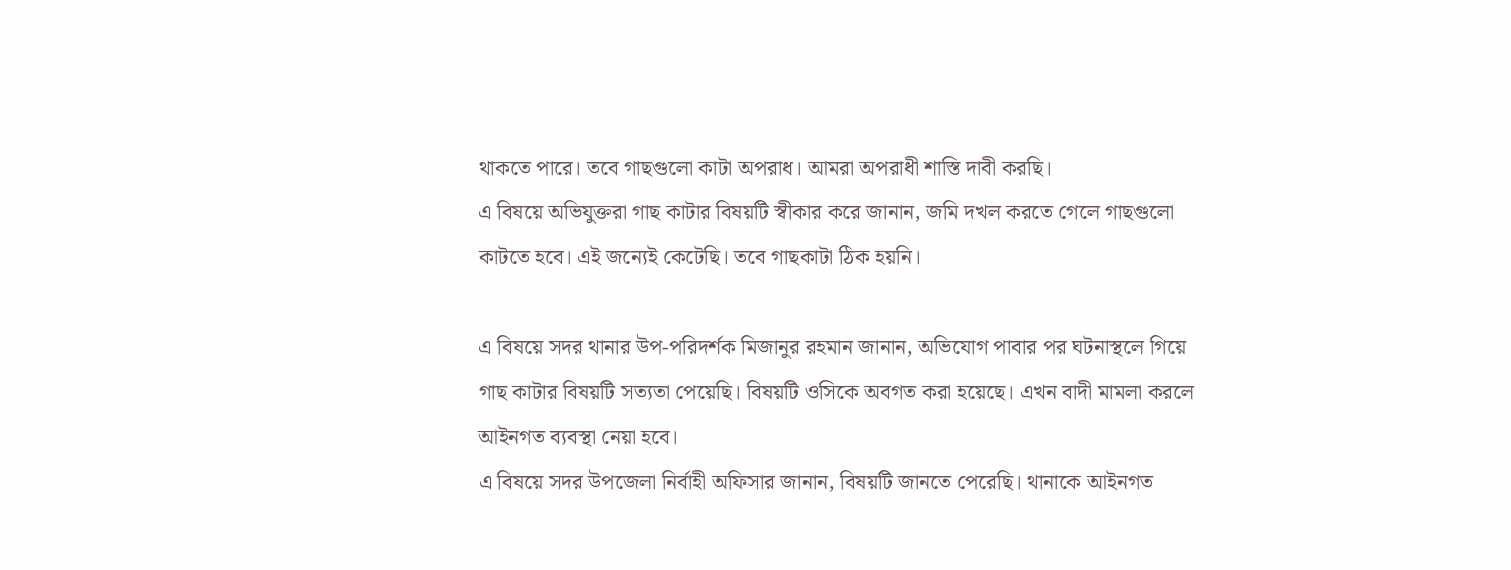থাকতে পারে। তবে গাছগুলো কাটা অপরাধ। আমরা অপরাধী শাস্তি দাবী করছি।
এ বিষয়ে অভিযুক্তরা গাছ কাটার বিষয়টি স্বীকার করে জানান, জমি দখল করতে গেলে গাছগুলো কাটতে হবে। এই জন্যেই কেটেছি। তবে গাছকাটা ঠিক হয়নি।

এ বিষয়ে সদর থানার উপ-পরিদর্শক মিজানুর রহমান জানান, অভিযোগ পাবার পর ঘটনাস্থলে গিয়ে গাছ কাটার বিষয়টি সত্যতা পেয়েছি। বিষয়টি ওসিকে অবগত করা হয়েছে। এখন বাদী মামলা করলে আইনগত ব্যবস্থা নেয়া হবে।
এ বিষয়ে সদর উপজেলা নির্বাহী অফিসার জানান, বিষয়টি জানতে পেরেছি। থানাকে আইনগত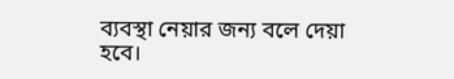ব্যবস্থা নেয়ার জন্য বলে দেয়া হবে।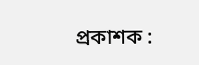প্রকাশক :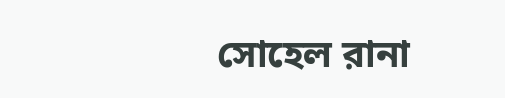সোহেল রানা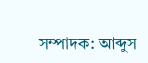সম্পাদক: আব্দুস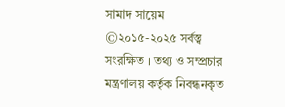সামাদ সায়েম
©২০১৫-২০২৫ সর্বস্ত্ব সংরক্ষিত । তথ্য ও সম্প্রচার মন্ত্রণালয় কর্তৃক নিবন্ধনকৃত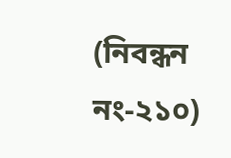(নিবন্ধন নং-২১০)